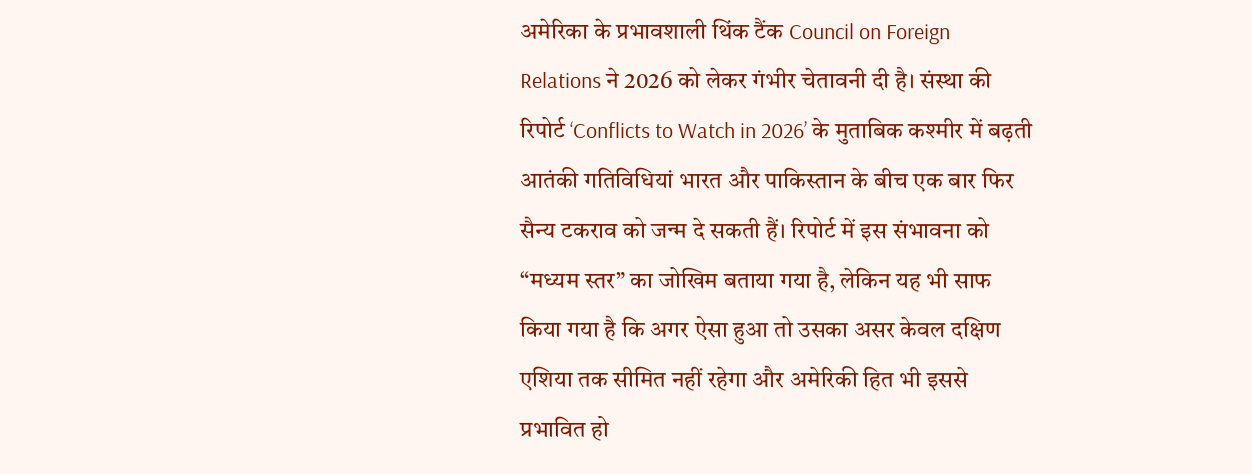अमेरिका के प्रभावशाली थिंक टैंक Council on Foreign Relations ने 2026 को लेकर गंभीर चेतावनी दी है। संस्था की रिपोर्ट ‘Conflicts to Watch in 2026’ के मुताबिक कश्मीर में बढ़ती आतंकी गतिविधियां भारत और पाकिस्तान के बीच एक बार फिर सैन्य टकराव को जन्म दे सकती हैं। रिपोर्ट में इस संभावना को “मध्यम स्तर” का जोखिम बताया गया है, लेकिन यह भी साफ किया गया है कि अगर ऐसा हुआ तो उसका असर केवल दक्षिण एशिया तक सीमित नहीं रहेगा और अमेरिकी हित भी इससे प्रभावित हो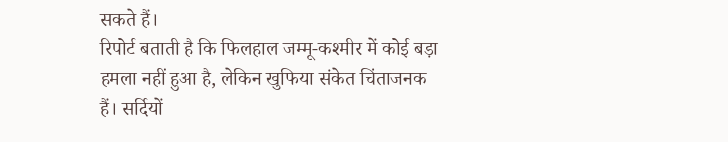सकते हैं।
रिपोर्ट बताती है कि फिलहाल जम्मू-कश्मीर में कोई बड़ा हमला नहीं हुआ है, लेकिन खुफिया संकेत चिंताजनक हैं। सर्दियों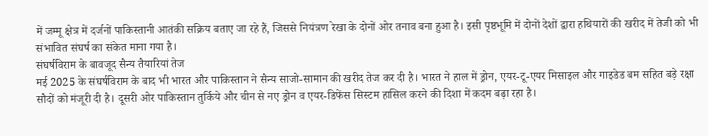में जम्मू क्षेत्र में दर्जनों पाकिस्तानी आतंकी सक्रिय बताए जा रहे हैं, जिससे नियंत्रण रेखा के दोनों ओर तनाव बना हुआ है। इसी पृष्ठभूमि में दोनों देशों द्वारा हथियारों की खरीद में तेजी को भी संभावित संघर्ष का संकेत माना गया है।
संघर्षविराम के बावजूद सैन्य तैयारियां तेज
मई 2025 के संघर्षविराम के बाद भी भारत और पाकिस्तान ने सैन्य साजो-सामान की खरीद तेज कर दी है। भारत ने हाल में ड्रोन, एयर-टू-एयर मिसाइल और गाइडेड बम सहित बड़े रक्षा सौदों को मंजूरी दी है। दूसरी ओर पाकिस्तान तुर्किये और चीन से नए ड्रोन व एयर-डिफेंस सिस्टम हासिल करने की दिशा में कदम बढ़ा रहा है।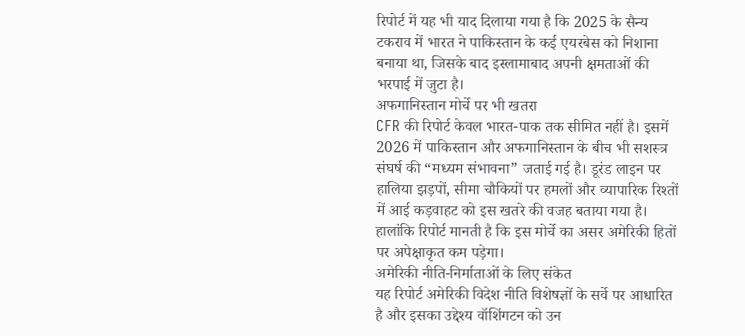रिपोर्ट में यह भी याद दिलाया गया है कि 2025 के सैन्य टकराव में भारत ने पाकिस्तान के कई एयरबेस को निशाना बनाया था, जिसके बाद इस्लामाबाद अपनी क्षमताओं की भरपाई में जुटा है।
अफगानिस्तान मोर्चे पर भी खतरा
CFR की रिपोर्ट केवल भारत-पाक तक सीमित नहीं है। इसमें 2026 में पाकिस्तान और अफगानिस्तान के बीच भी सशस्त्र संघर्ष की “मध्यम संभावना” जताई गई है। डूरंड लाइन पर हालिया झड़पों, सीमा चौकियों पर हमलों और व्यापारिक रिश्तों में आई कड़वाहट को इस खतरे की वजह बताया गया है। हालांकि रिपोर्ट मानती है कि इस मोर्चे का असर अमेरिकी हितों पर अपेक्षाकृत कम पड़ेगा।
अमेरिकी नीति-निर्माताओं के लिए संकेत
यह रिपोर्ट अमेरिकी विदेश नीति विशेषज्ञों के सर्वे पर आधारित है और इसका उद्देश्य वॉशिंगटन को उन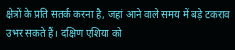क्षेत्रों के प्रति सतर्क करना है, जहां आने वाले समय में बड़े टकराव उभर सकते हैं। दक्षिण एशिया को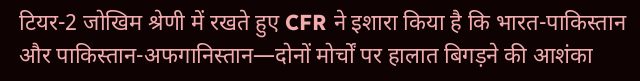टियर-2 जोखिम श्रेणी में रखते हुए CFR ने इशारा किया है कि भारत-पाकिस्तान और पाकिस्तान-अफगानिस्तान—दोनों मोर्चों पर हालात बिगड़ने की आशंका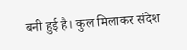बनी हुई है। कुल मिलाकर संदेश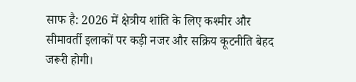साफ है: 2026 में क्षेत्रीय शांति के लिए कश्मीर और सीमावर्ती इलाकों पर कड़ी नजर और सक्रिय कूटनीति बेहद जरूरी होगी।